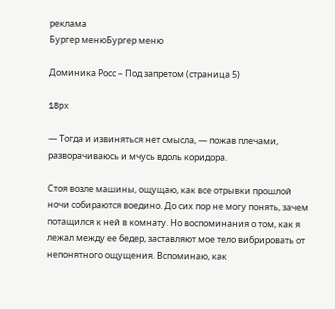реклама
Бургер менюБургер меню

Доминика Росс – Под запретом (страница 5)

18px

— Тогда и извиняться нет смысла, — пожав плечами, разворачиваюсь и мчусь вдоль коридора.

Стоя возле машины, ощущаю, как все отрывки прошлой ночи собираются воедино. До сих пор не могу понять, зачем потащился к ней в комнату. Но воспоминания о том, как я лежал между ее бедер, заставляют мое тело вибрировать от непонятного ощущения. Вспоминаю, как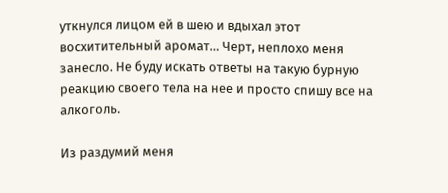уткнулся лицом ей в шею и вдыхал этот восхитительный аромат… Черт, неплохо меня занесло. Не буду искать ответы на такую бурную реакцию своего тела на нее и просто спишу все на алкоголь.

Из раздумий меня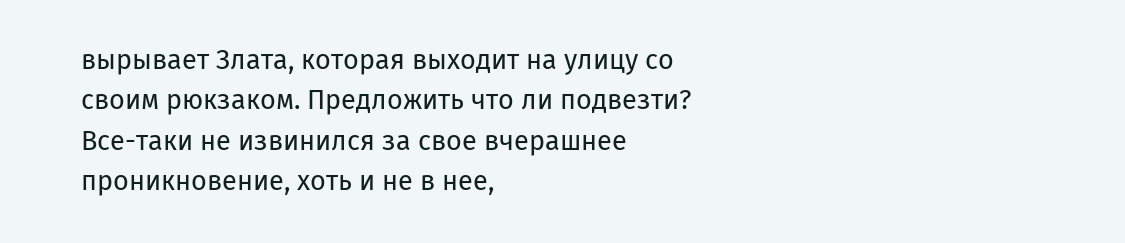вырывает Злата, которая выходит на улицу со своим рюкзаком. Предложить что ли подвезти? Все-таки не извинился за свое вчерашнее проникновение, хоть и не в нее,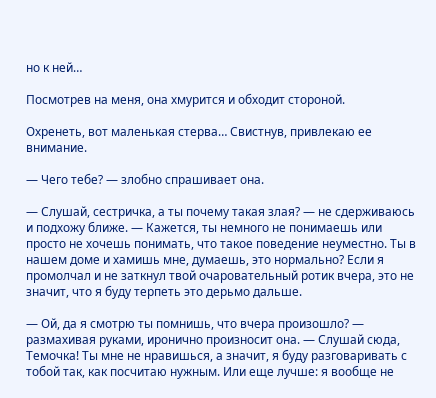но к ней…

Посмотрев на меня, она хмурится и обходит стороной.

Охренеть, вот маленькая стерва… Свистнув, привлекаю ее внимание.

— Чего тебе? — злобно спрашивает она.

— Слушай, сестричка, а ты почему такая злая? — не сдерживаюсь и подхожу ближе. — Кажется, ты немного не понимаешь или просто не хочешь понимать, что такое поведение неуместно. Ты в нашем доме и хамишь мне, думаешь, это нормально? Если я промолчал и не заткнул твой очаровательный ротик вчера, это не значит, что я буду терпеть это дерьмо дальше.

— Ой, да я смотрю ты помнишь, что вчера произошло? — размахивая руками, иронично произносит она. — Слушай сюда, Темочка! Ты мне не нравишься, а значит, я буду разговаривать с тобой так, как посчитаю нужным. Или еще лучше: я вообще не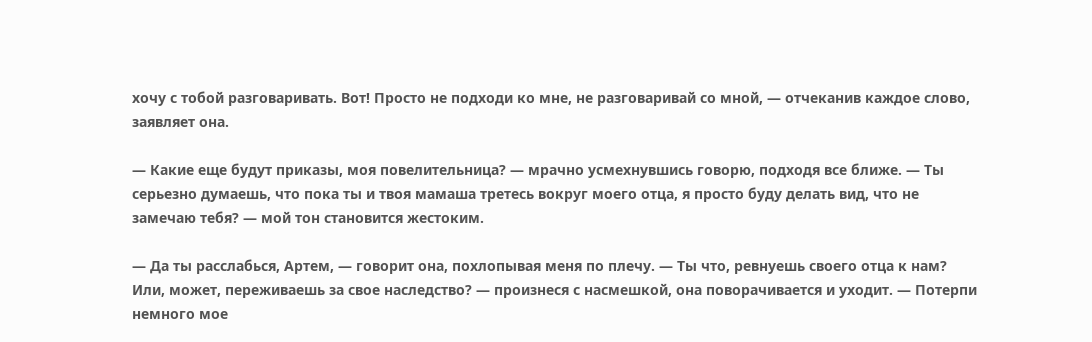хочу с тобой разговаривать. Вот! Просто не подходи ко мне, не разговаривай со мной, — отчеканив каждое слово, заявляет она.

— Какие еще будут приказы, моя повелительница? — мрачно усмехнувшись говорю, подходя все ближе. — Ты серьезно думаешь, что пока ты и твоя мамаша третесь вокруг моего отца, я просто буду делать вид, что не замечаю тебя? — мой тон становится жестоким.

— Да ты расслабься, Артем, — говорит она, похлопывая меня по плечу. — Ты что, ревнуешь своего отца к нам? Или, может, переживаешь за свое наследство? — произнеся с насмешкой, она поворачивается и уходит. — Потерпи немного мое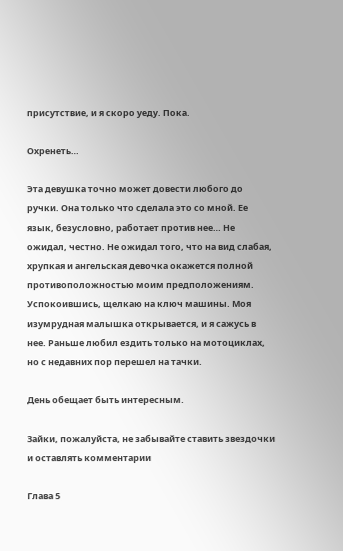присутствие, и я скоро уеду. Пока.

Охренеть…

Эта девушка точно может довести любого до ручки. Она только что сделала это со мной. Ее язык, безусловно, работает против нее… Не ожидал, честно. Не ожидал того, что на вид слабая, хрупкая и ангельская девочка окажется полной противоположностью моим предположениям. Успокоившись, щелкаю на ключ машины. Моя изумрудная малышка открывается, и я сажусь в нее. Раньше любил ездить только на мотоциклах, но с недавних пор перешел на тачки.

День обещает быть интересным.

Зайки, пожалуйста, не забывайте ставить звездочки и оставлять комментарии

Глава 5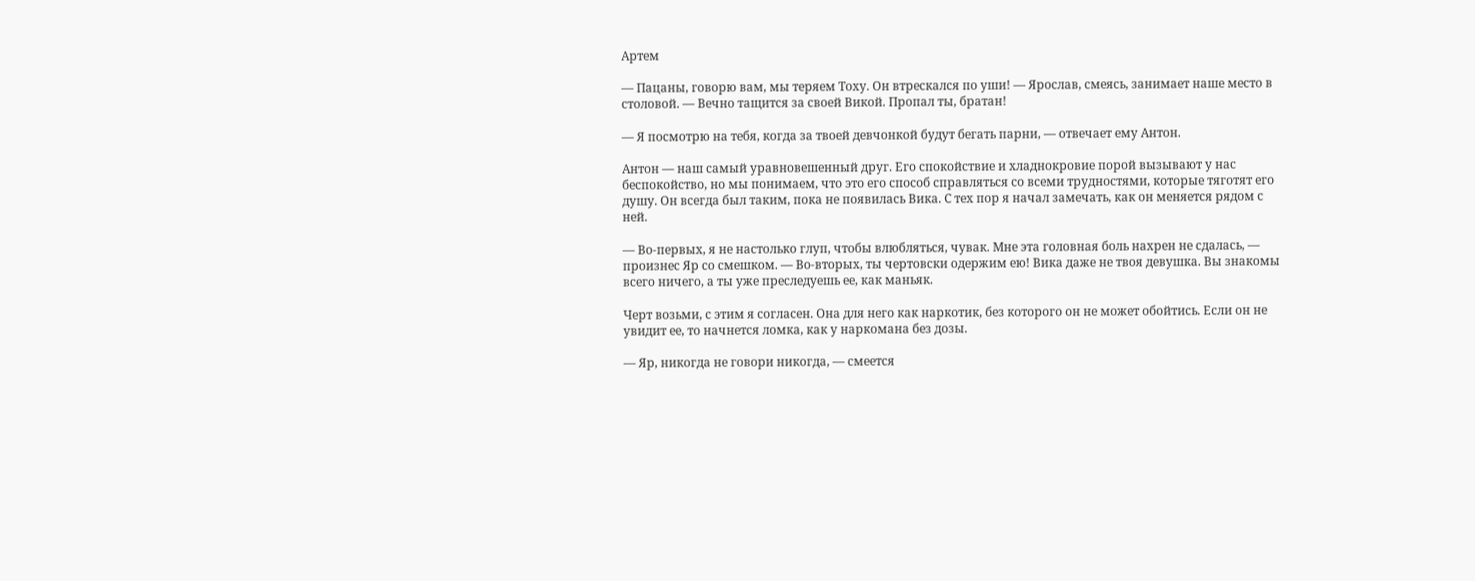Артем

— Пацаны, говорю вам, мы теряем Тоху. Он втрескался по уши! — Ярослав, смеясь, занимает наше место в столовой. — Вечно тащится за своей Викой. Пропал ты, братан!

— Я посмотрю на тебя, когда за твоей девчонкой будут бегать парни, — отвечает ему Антон.

Антон — наш самый уравновешенный друг. Его спокойствие и хладнокровие порой вызывают у нас беспокойство, но мы понимаем, что это его способ справляться со всеми трудностями, которые тяготят его душу. Он всегда был таким, пока не появилась Вика. С тех пор я начал замечать, как он меняется рядом с ней.

— Во-первых, я не настолько глуп, чтобы влюбляться, чувак. Мне эта головная боль нахрен не сдалась, — произнес Яр со смешком. — Во-вторых, ты чертовски одержим ею! Вика даже не твоя девушка. Вы знакомы всего ничего, а ты уже преследуешь ее, как маньяк.

Черт возьми, с этим я согласен. Она для него как наркотик, без которого он не может обойтись. Если он не увидит ее, то начнется ломка, как у наркомана без дозы.

— Яр, никогда не говори никогда, — смеется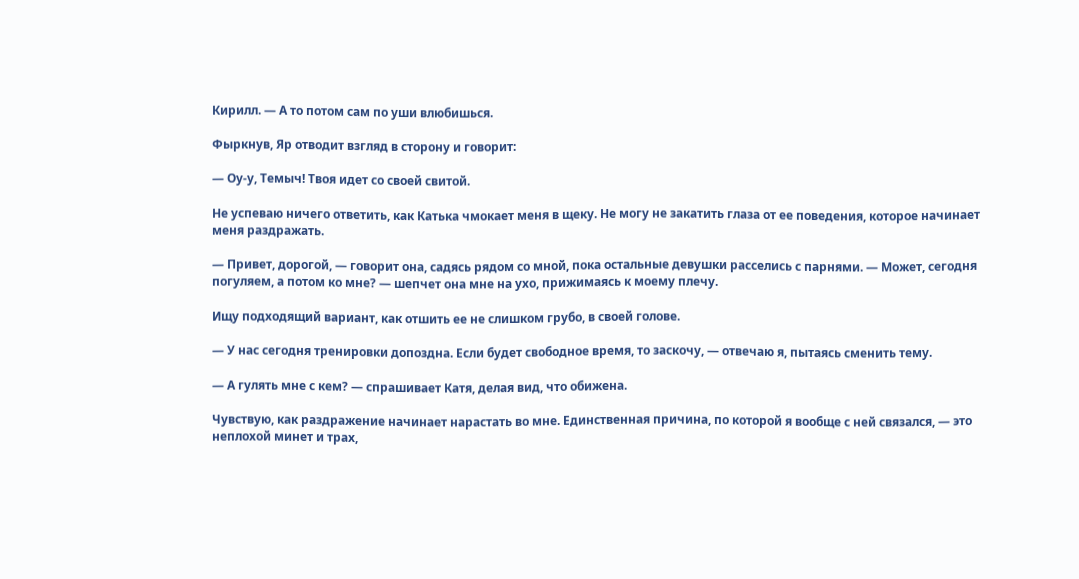Кирилл. — А то потом сам по уши влюбишься.

Фыркнув, Яр отводит взгляд в сторону и говорит:

— Оу-у, Темыч! Твоя идет со своей свитой.

Не успеваю ничего ответить, как Катька чмокает меня в щеку. Не могу не закатить глаза от ее поведения, которое начинает меня раздражать.

— Привет, дорогой, — говорит она, садясь рядом со мной, пока остальные девушки расселись с парнями. — Может, сегодня погуляем, а потом ко мне? — шепчет она мне на ухо, прижимаясь к моему плечу.

Ищу подходящий вариант, как отшить ее не слишком грубо, в своей голове.

— У нас сегодня тренировки допоздна. Если будет свободное время, то заскочу, — отвечаю я, пытаясь сменить тему.

— А гулять мне с кем? — спрашивает Катя, делая вид, что обижена.

Чувствую, как раздражение начинает нарастать во мне. Единственная причина, по которой я вообще с ней связался, — это неплохой минет и трах,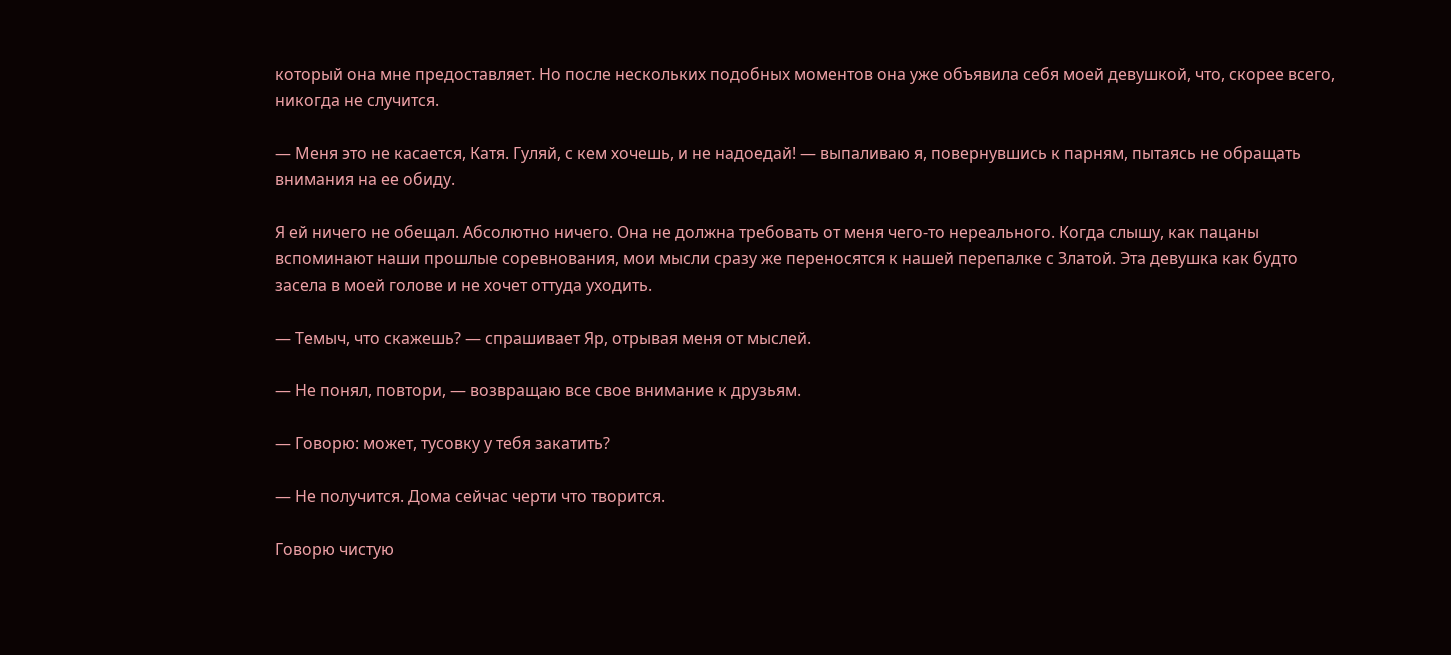который она мне предоставляет. Но после нескольких подобных моментов она уже объявила себя моей девушкой, что, скорее всего, никогда не случится.

— Меня это не касается, Катя. Гуляй, с кем хочешь, и не надоедай! — выпаливаю я, повернувшись к парням, пытаясь не обращать внимания на ее обиду.

Я ей ничего не обещал. Абсолютно ничего. Она не должна требовать от меня чего-то нереального. Когда слышу, как пацаны вспоминают наши прошлые соревнования, мои мысли сразу же переносятся к нашей перепалке с Златой. Эта девушка как будто засела в моей голове и не хочет оттуда уходить.

— Темыч, что скажешь? — спрашивает Яр, отрывая меня от мыслей.

— Не понял, повтори, — возвращаю все свое внимание к друзьям.

— Говорю: может, тусовку у тебя закатить?

— Не получится. Дома сейчас черти что творится.

Говорю чистую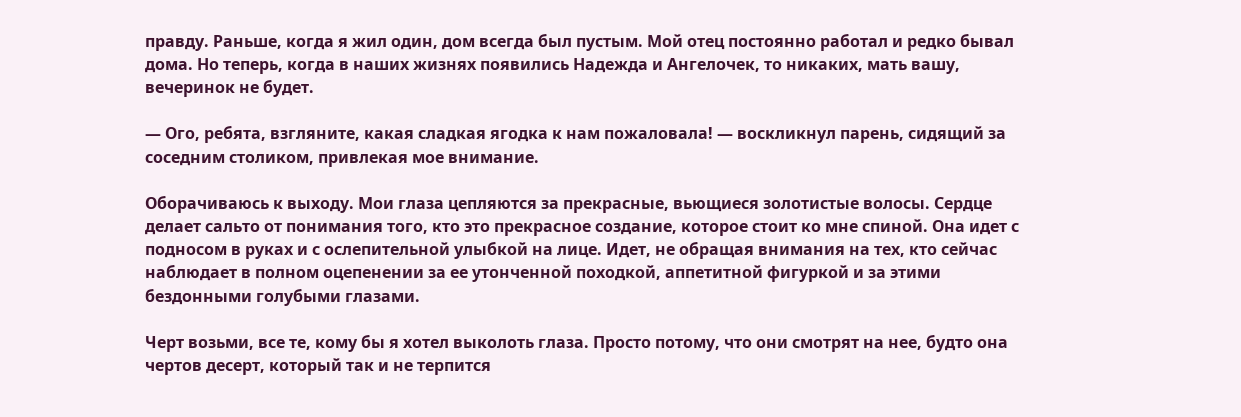правду. Раньше, когда я жил один, дом всегда был пустым. Мой отец постоянно работал и редко бывал дома. Но теперь, когда в наших жизнях появились Надежда и Ангелочек, то никаких, мать вашу, вечеринок не будет.

— Ого, ребята, взгляните, какая сладкая ягодка к нам пожаловала! — воскликнул парень, сидящий за соседним столиком, привлекая мое внимание.

Оборачиваюсь к выходу. Мои глаза цепляются за прекрасные, вьющиеся золотистые волосы. Сердце делает сальто от понимания того, кто это прекрасное создание, которое стоит ко мне спиной. Она идет с подносом в руках и с ослепительной улыбкой на лице. Идет, не обращая внимания на тех, кто сейчас наблюдает в полном оцепенении за ее утонченной походкой, аппетитной фигуркой и за этими бездонными голубыми глазами.

Черт возьми, все те, кому бы я хотел выколоть глаза. Просто потому, что они смотрят на нее, будто она чертов десерт, который так и не терпится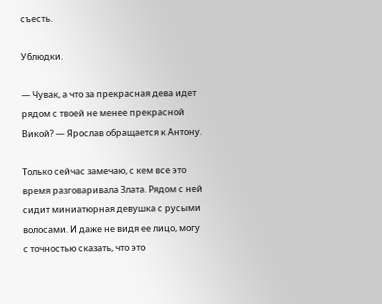съесть.

Ублюдки.

— Чувак, а что за прекрасная дева идет рядом с твоей не менее прекрасной Викой? — Ярослав обращается к Антону.

Только сейчас замечаю, с кем все это время разговаривала Злата. Рядом с ней сидит миниатюрная девушка с русыми волосами. И даже не видя ее лицо, могу с точностью сказать, что это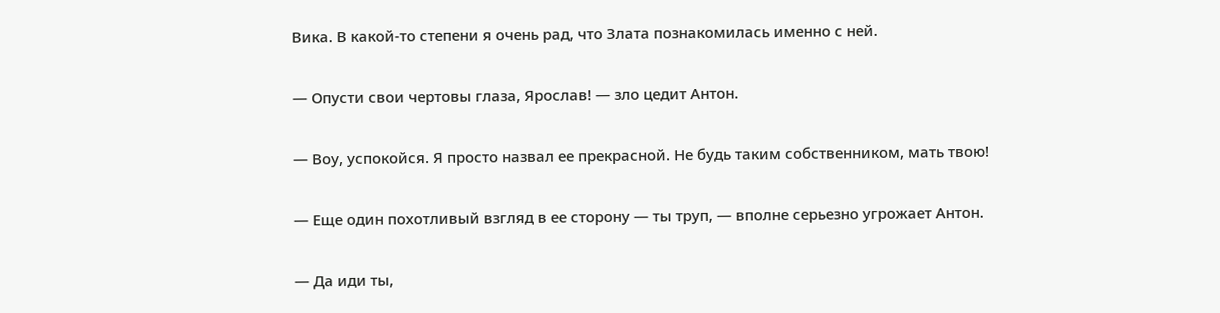Вика. В какой-то степени я очень рад, что Злата познакомилась именно с ней.

— Опусти свои чертовы глаза, Ярослав! — зло цедит Антон.

— Воу, успокойся. Я просто назвал ее прекрасной. Не будь таким собственником, мать твою!

— Еще один похотливый взгляд в ее сторону — ты труп, — вполне серьезно угрожает Антон.

— Да иди ты,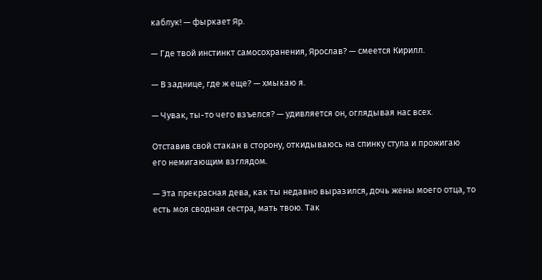каблук! — фыркает Яр.

— Где твой инстинкт самосохранения, Ярослав? — смеется Кирилл.

— В заднице, где ж еще? — хмыкаю я.

— Чувак, ты-то чего взъелся? — удивляется он, оглядывая нас всех.

Отставив свой стакан в сторону, откидываюсь на спинку стула и прожигаю его немигающим взглядом.

— Эта прекрасная дева, как ты недавно выразился, дочь жены моего отца, то есть моя сводная сестра, мать твою. Так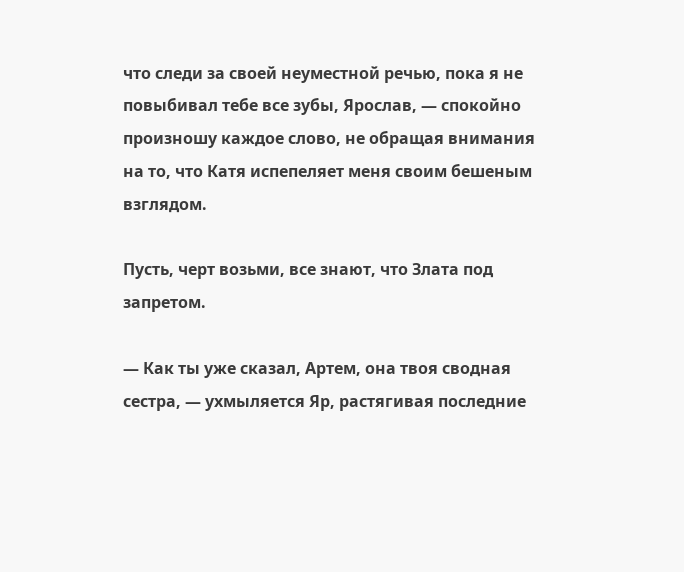что следи за своей неуместной речью, пока я не повыбивал тебе все зубы, Ярослав, — спокойно произношу каждое слово, не обращая внимания на то, что Катя испепеляет меня своим бешеным взглядом.

Пусть, черт возьми, все знают, что Злата под запретом.

— Как ты уже сказал, Артем, она твоя сводная сестра, — ухмыляется Яр, растягивая последние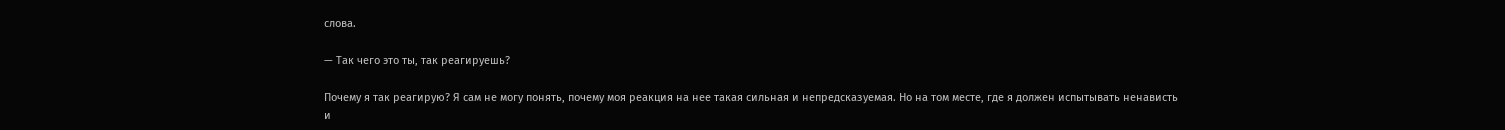слова.

— Так чего это ты, так реагируешь?

Почему я так реагирую? Я сам не могу понять, почему моя реакция на нее такая сильная и непредсказуемая. Но на том месте, где я должен испытывать ненависть и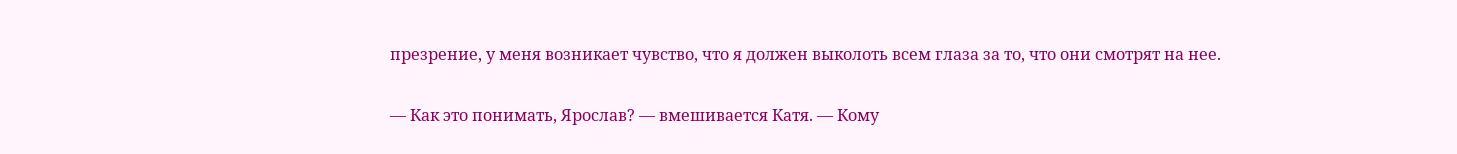презрение, у меня возникает чувство, что я должен выколоть всем глаза за то, что они смотрят на нее.

— Как это понимать, Ярослав? — вмешивается Катя. — Кому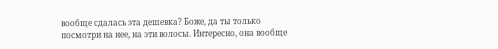вообще сдалась эта дешевка? Боже, да ты только посмотри на нее, на эти волосы. Интересно, она вообще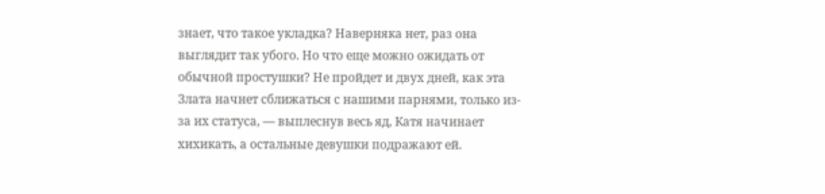знает, что такое укладка? Наверняка нет, раз она выглядит так убого. Но что еще можно ожидать от обычной простушки? Не пройдет и двух дней, как эта Злата начнет сближаться с нашими парнями, только из-за их статуса, — выплеснув весь яд, Катя начинает хихикать, а остальные девушки подражают ей.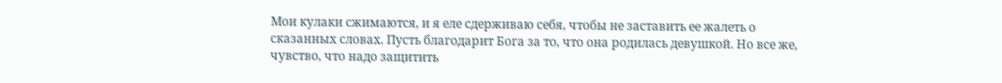Мои кулаки сжимаются, и я еле сдерживаю себя, чтобы не заставить ее жалеть о сказанных словах. Пусть благодарит Бога за то, что она родилась девушкой. Но все же, чувство, что надо защитить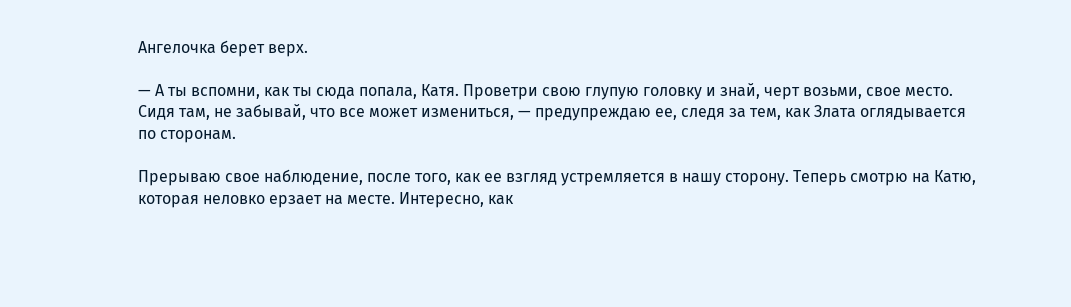Ангелочка берет верх.

— А ты вспомни, как ты сюда попала, Катя. Проветри свою глупую головку и знай, черт возьми, свое место. Сидя там, не забывай, что все может измениться, — предупреждаю ее, следя за тем, как Злата оглядывается по сторонам.

Прерываю свое наблюдение, после того, как ее взгляд устремляется в нашу сторону. Теперь смотрю на Катю, которая неловко ерзает на месте. Интересно, как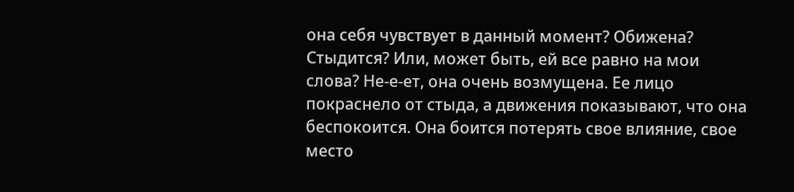она себя чувствует в данный момент? Обижена? Стыдится? Или, может быть, ей все равно на мои слова? Не-е-ет, она очень возмущена. Ее лицо покраснело от стыда, а движения показывают, что она беспокоится. Она боится потерять свое влияние, свое место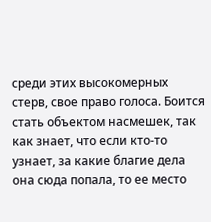среди этих высокомерных стерв, свое право голоса. Боится стать объектом насмешек, так как знает, что если кто-то узнает, за какие благие дела она сюда попала, то ее место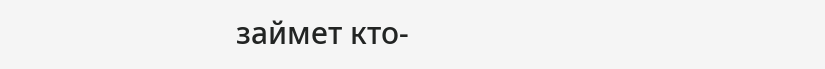займет кто-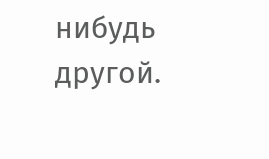нибудь другой.